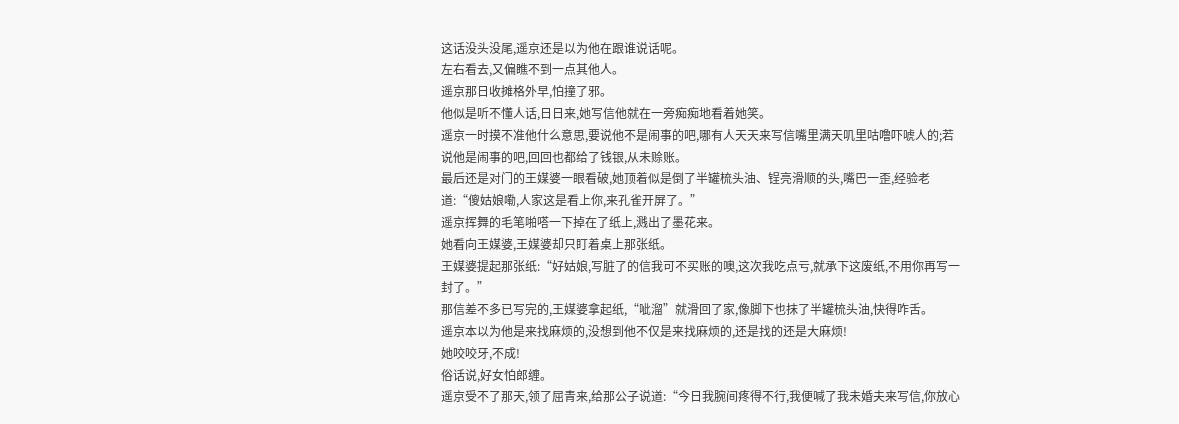这话没头没尾,遥京还是以为他在跟谁说话呢。
左右看去,又偏瞧不到一点其他人。
遥京那日收摊格外早,怕撞了邪。
他似是听不懂人话,日日来,她写信他就在一旁痴痴地看着她笑。
遥京一时摸不准他什么意思,要说他不是闹事的吧,哪有人天天来写信嘴里满天叽里咕噜吓唬人的;若说他是闹事的吧,回回也都给了钱银,从未赊账。
最后还是对门的王媒婆一眼看破,她顶着似是倒了半罐梳头油、锃亮滑顺的头,嘴巴一歪,经验老道:“傻姑娘嘞,人家这是看上你,来孔雀开屏了。”
遥京挥舞的毛笔啪嗒一下掉在了纸上,溅出了墨花来。
她看向王媒婆,王媒婆却只盯着桌上那张纸。
王媒婆提起那张纸:“好姑娘,写脏了的信我可不买账的噢,这次我吃点亏,就承下这废纸,不用你再写一封了。”
那信差不多已写完的,王媒婆拿起纸,“呲溜”就滑回了家,像脚下也抹了半罐梳头油,快得咋舌。
遥京本以为他是来找麻烦的,没想到他不仅是来找麻烦的,还是找的还是大麻烦!
她咬咬牙,不成!
俗话说,好女怕郎缠。
遥京受不了那天,领了屈青来,给那公子说道:“今日我腕间疼得不行,我便喊了我未婚夫来写信,你放心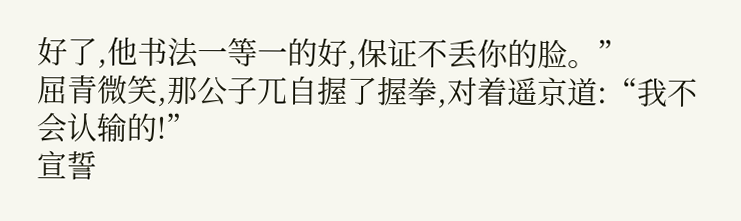好了,他书法一等一的好,保证不丢你的脸。”
屈青微笑,那公子兀自握了握拳,对着遥京道:“我不会认输的!”
宣誓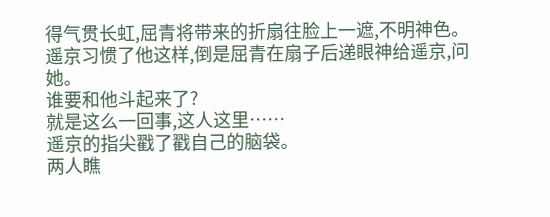得气贯长虹,屈青将带来的折扇往脸上一遮,不明神色。
遥京习惯了他这样,倒是屈青在扇子后递眼神给遥京,问她。
谁要和他斗起来了?
就是这么一回事,这人这里……
遥京的指尖戳了戳自己的脑袋。
两人瞧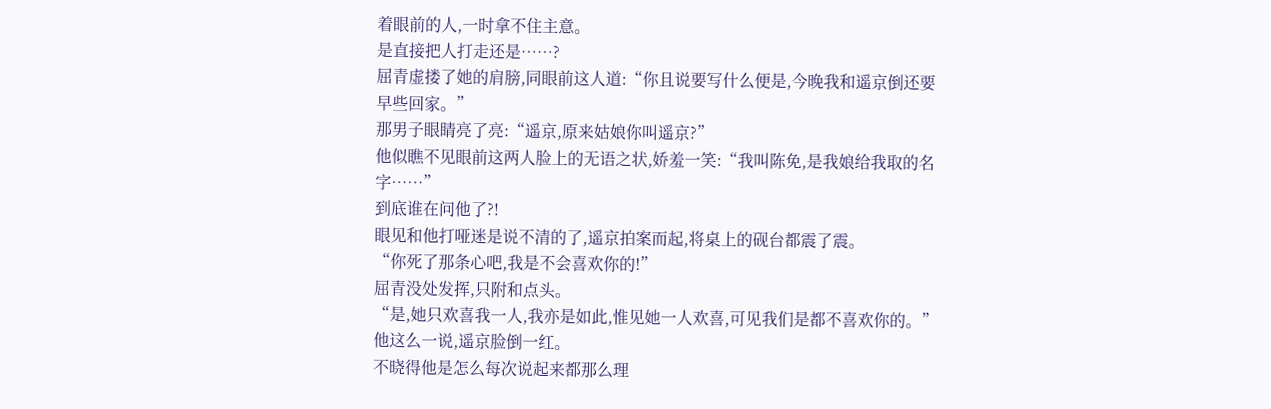着眼前的人,一时拿不住主意。
是直接把人打走还是……?
屈青虚搂了她的肩膀,同眼前这人道:“你且说要写什么便是,今晚我和遥京倒还要早些回家。”
那男子眼睛亮了亮:“遥京,原来姑娘你叫遥京?”
他似瞧不见眼前这两人脸上的无语之状,娇羞一笑:“我叫陈免,是我娘给我取的名字……”
到底谁在问他了?!
眼见和他打哑迷是说不清的了,遥京拍案而起,将桌上的砚台都震了震。
“你死了那条心吧,我是不会喜欢你的!”
屈青没处发挥,只附和点头。
“是,她只欢喜我一人,我亦是如此,惟见她一人欢喜,可见我们是都不喜欢你的。”
他这么一说,遥京脸倒一红。
不晓得他是怎么每次说起来都那么理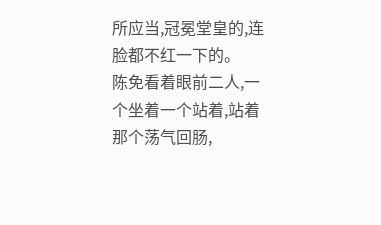所应当,冠冕堂皇的,连脸都不红一下的。
陈免看着眼前二人,一个坐着一个站着,站着那个荡气回肠,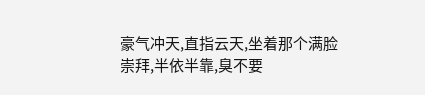豪气冲天,直指云天,坐着那个满脸崇拜,半依半靠,臭不要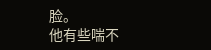脸。
他有些喘不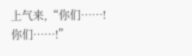上气来,“你们……!你们……!”